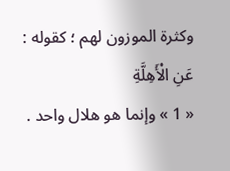وكثرة الموزون لهم ؛ كقوله :
عَنِ الْأَهِلَّةِ
« 1 » وإنما هو هلال واحد .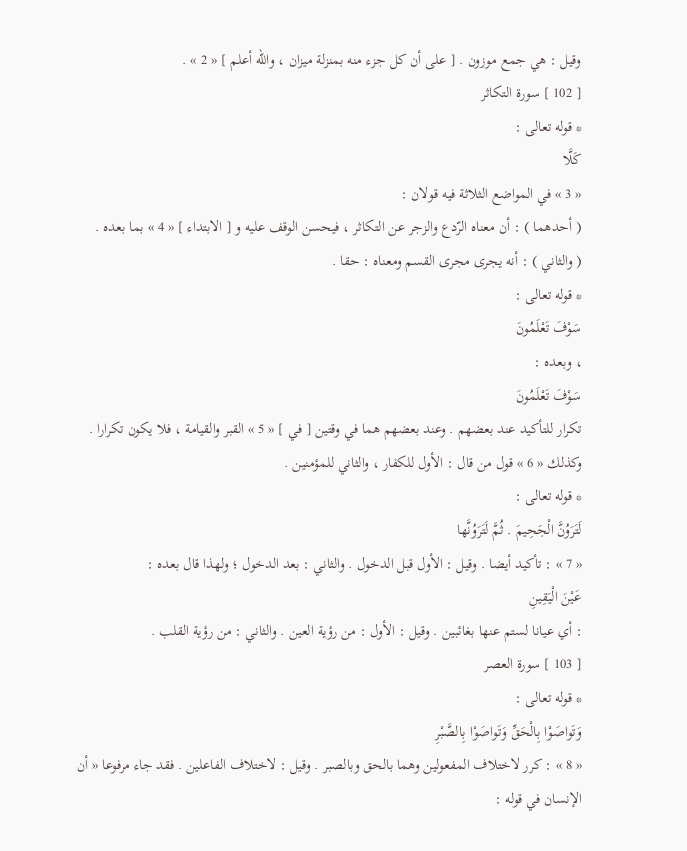وقيل : هي جمع موزون . [ على أن كل جزء منه بمنزلة ميزان ، واللّه أعلم ] « 2 » .
[ 102 ] سورة التكاثر
* قوله تعالى :
كَلَّا
« 3 » في المواضع الثلاثة فيه قولان :
( أحدهما ) : أن معناه الرّدع والزجر عن التكاثر ، فيحسن الوقف عليه و [ الابتداء ] « 4 » بما بعده .
( والثاني ) : أنه يجرى مجرى القسم ومعناه : حقا .
* قوله تعالى :
سَوْفَ تَعْلَمُونَ
، وبعده :
سَوْفَ تَعْلَمُونَ
تكرار للتأكيد عند بعضهم . وعند بعضهم هما في وقتين [ في ] « 5 » القبر والقيامة ، فلا يكون تكرارا .
وكذلك « 6 » قول من قال : الأول للكفار ، والثاني للمؤمنين .
* قوله تعالى :
لَتَرَوُنَّ الْجَحِيمَ . ثُمَّ لَتَرَوُنَّها
« 7 » : تأكيد أيضا . وقيل : الأول قبل الدخول . والثاني : بعد الدخول ؛ ولهذا قال بعده :
عَيْنَ الْيَقِينِ
: أي عيانا لستم عنها بغائبين . وقيل : الأول : من رؤية العين . والثاني : من رؤية القلب .
[ 103 ] سورة العصر
* قوله تعالى :
وَتَواصَوْا بِالْحَقِّ وَتَواصَوْا بِالصَّبْرِ
« 8 » : كرر لاختلاف المفعولين وهما بالحق وبالصبر . وقيل : لاختلاف الفاعلين . فقد جاء مرفوعا « أن الإنسان في قوله :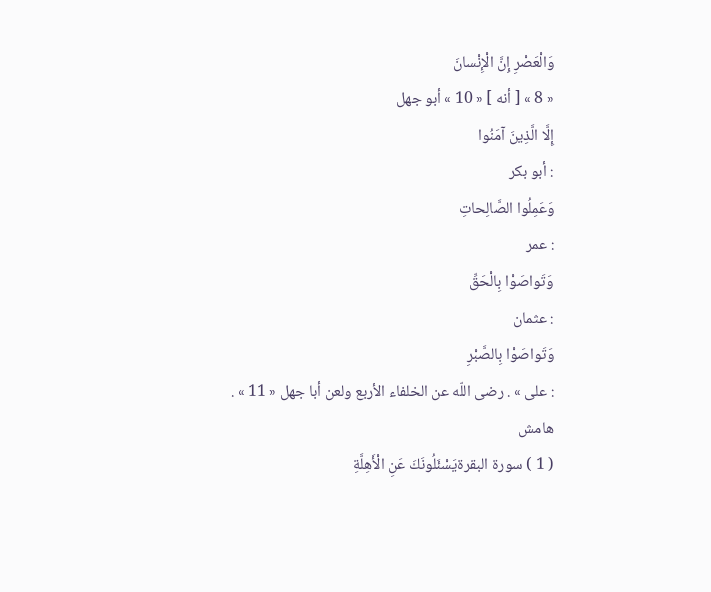وَالْعَصْرِ إِنَّ الْإِنْسانَ
« 8 » [ أنه ] « 10 » أبو جهل
إِلَّا الَّذِينَ آمَنُوا
: أبو بكر
وَعَمِلُوا الصَّالِحاتِ
: عمر
وَتَواصَوْا بِالْحَقِّ
: عثمان
وَتَواصَوْا بِالصَّبْرِ
: على » . رضى اللّه عن الخلفاء الأربع ولعن أبا جهل « 11 » .
هامش
( 1 ) سورة البقرةيَسْئَلُونَكَ عَنِ الْأَهِلَّةِ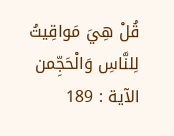قُلْ هِيَ مَواقِيتُ لِلنَّاسِ وَالْحَجِّمن الآية : 189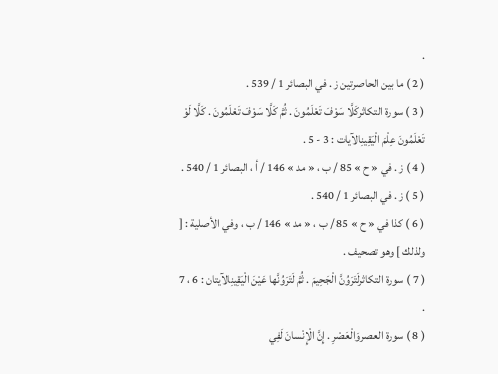.
( 2 ) ما بين الحاصرتين ز . في البصائر 1 / 539 .
( 3 ) سورة التكاثركَلَّا سَوْفَ تَعْلَمُونَ . ثُمَّ كَلَّا سَوْفَ تَعْلَمُونَ . كَلَّا لَوْ تَعْلَمُونَ عِلْمَ الْيَقِينِالآيات : 3 - 5 .
( 4 ) ز . في « ح » 85 / ب ، « مد » 146 / أ ، البصائر 1 / 540 .
( 5 ) ز . في البصائر 1 / 540 .
( 6 ) كذا في « ح » 85 / ب ، « مد » 146 / ب ، وفي الأصلية : [ ولذلك ] وهو تصحيف .
( 7 ) سورة التكاثرلَتَرَوُنَّ الْجَحِيمَ . ثُمَّ لَتَرَوُنَّها عَيْنَ الْيَقِينِالآيتان : 6 ، 7 .
( 8 ) سورة العصروَالْعَصْرِ . إِنَّ الْإِنْسانَ لَفِي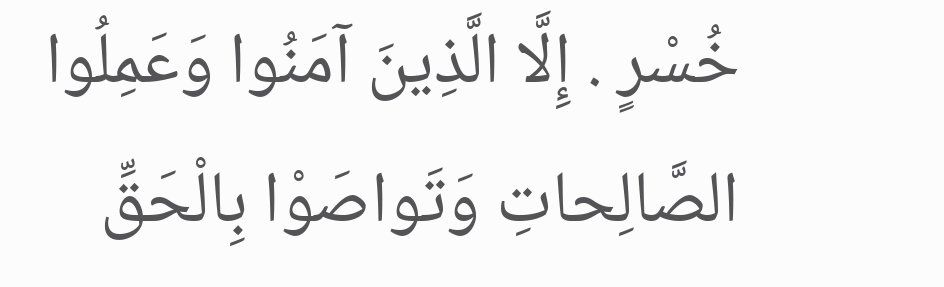خُسْرٍ . إِلَّا الَّذِينَ آمَنُوا وَعَمِلُوا الصَّالِحاتِ وَتَواصَوْا بِالْحَقِّ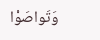وَتَواصَوْا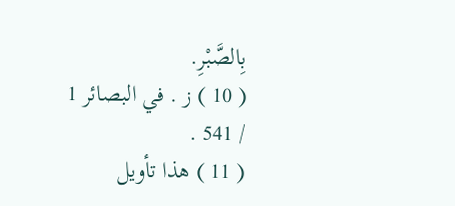بِالصَّبْرِ.
( 10 ) ز . في البصائر 1 / 541 .
( 11 ) هذا تأويل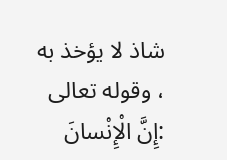شاذ لا يؤخذ به ، وقوله تعالى :إِنَّ الْإِنْسانَ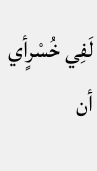لَفِي خُسْرٍأي أن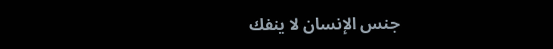جنس الإنسان لا ينفك